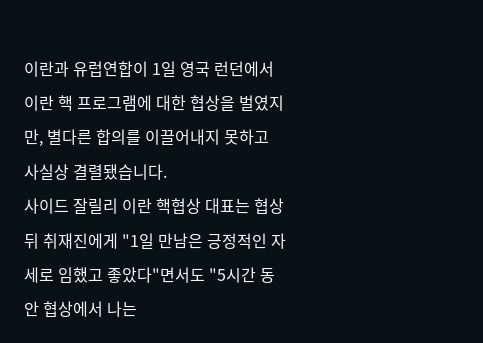이란과 유럽연합이 1일 영국 런던에서 이란 핵 프로그램에 대한 협상을 벌였지만, 별다른 합의를 이끌어내지 못하고 사실상 결렬됐습니다.
사이드 잘릴리 이란 핵협상 대표는 협상 뒤 취재진에게 "1일 만남은 긍정적인 자세로 임했고 좋았다"면서도 "5시간 동안 협상에서 나는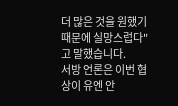더 많은 것을 원했기 때문에 실망스럽다"고 말했습니다.
서방 언론은 이번 협상이 유엔 안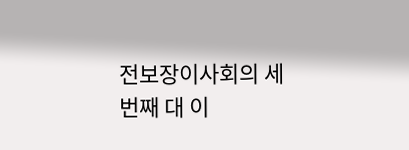전보장이사회의 세 번째 대 이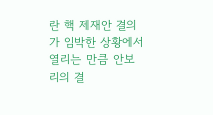란 핵 제재안 결의가 임박한 상황에서 열리는 만큼 안보리의 결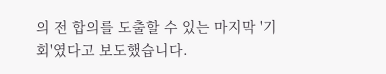의 전 합의를 도출할 수 있는 마지막 '기회'였다고 보도했습니다.